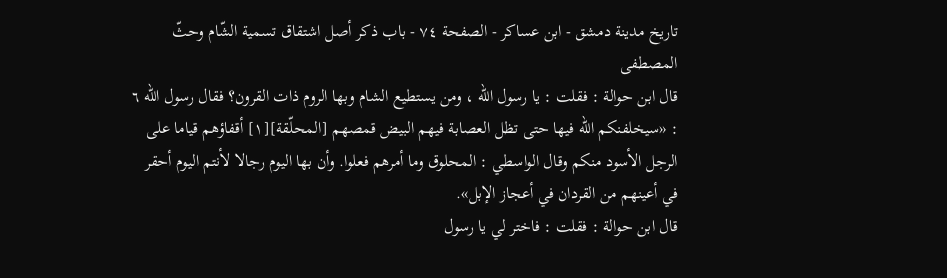تاريخ مدينة دمشق - ابن عساكر - الصفحة ٧٤ - باب ذكر أصل اشتقاق تسمية الشّام وحثّ المصطفى
قال ابن حوالة : فقلت : يا رسول الله ، ومن يستطيع الشام وبها الروم ذات القرون؟ فقال رسول الله ٦ : «سيخلفنكم الله فيها حتى تظل العصابة فيهم البيض قمصهم [المحلّقة][١] أقفاؤهم قياما على الرجل الأسود منكم وقال الواسطي : المحلوق وما أمرهم فعلوا. وأن بها اليوم رجالا لأنتم اليوم أحقر في أعينهم من القردان في أعجاز الإبل».
قال ابن حوالة : فقلت : فاختر لي يا رسول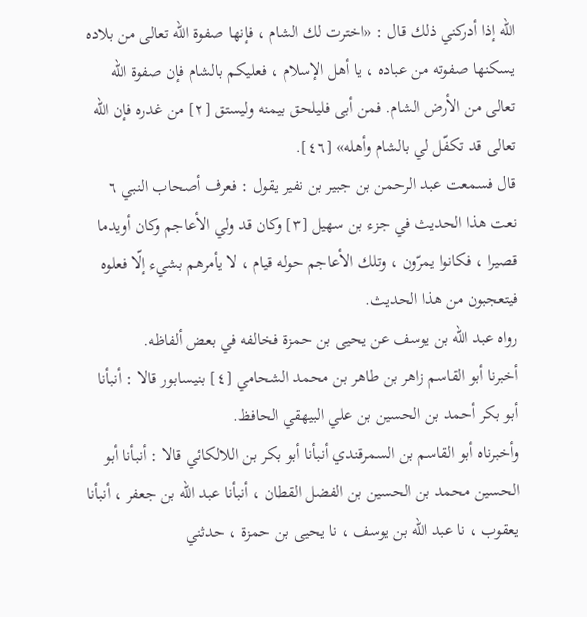الله إذا أدركني ذلك قال : «اخترت لك الشام ، فإنها صفوة الله تعالى من بلاده يسكنها صفوته من عباده ، يا أهل الإسلام ، فعليكم بالشام فإن صفوة الله تعالى من الأرض الشام. فمن أبى فليلحق بيمنه وليستق [٢] من غدره فإن الله تعالى قد تكفّل لي بالشام وأهله» [٤٦].
قال فسمعت عبد الرحمن بن جبير بن نفير يقول : فعرف أصحاب النبي ٦ نعت هذا الحديث في جزء بن سهيل [٣] وكان قد ولي الأعاجم وكان أويدما قصيرا ، فكانوا يمرّون ، وتلك الأعاجم حوله قيام ، لا يأمرهم بشيء إلّا فعلوه فيتعجبون من هذا الحديث.
رواه عبد الله بن يوسف عن يحيى بن حمزة فخالفه في بعض ألفاظه.
أخبرنا أبو القاسم زاهر بن طاهر بن محمد الشحامي [٤] بنيسابور قالا : أنبأنا أبو بكر أحمد بن الحسين بن علي البيهقي الحافظ.
وأخبرناه أبو القاسم بن السمرقندي أنبأنا أبو بكر بن اللالكائي قالا : أنبأنا أبو الحسين محمد بن الحسين بن الفضل القطان ، أنبأنا عبد الله بن جعفر ، أنبأنا يعقوب ، نا عبد الله بن يوسف ، نا يحيى بن حمزة ، حدثني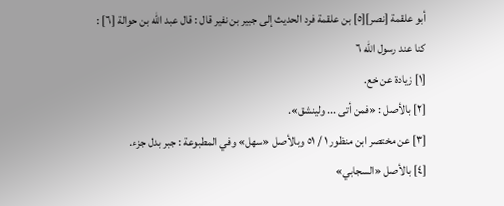أبو علقمة [نصر][٥] بن علقمة فرد الحديث إلى جبير بن نفير قال : قال عبد الله بن حوالة [٦] : كنا عند رسول الله ٦
[١] زيادة عن خع.
[٢] بالأصل : «فمن أتى ... ولينشق».
[٣] عن مختصر ابن منظور ١ / ٥١ وبالأصل «سهل» وفي المطبوعة : جبر بدل جزء.
[٤] بالأصل «السجابي»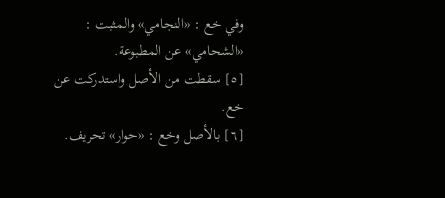وفي خع : «النجامي» والمثبت : «الشحامي» عن المطبوعة.
[٥] سقطت من الأصل واستدركت عن خع.
[٦] بالأصل وخع : «حوار» تحريف.